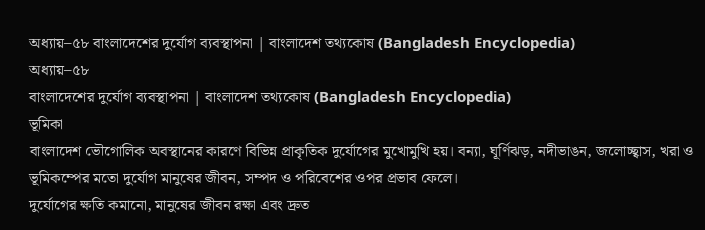অধ্যায়–৫৮ বাংলাদেশের দুর্যোগ ব্যবস্থাপনা | বাংলাদেশ তথ্যকোষ (Bangladesh Encyclopedia)
অধ্যায়–৫৮
বাংলাদেশের দুর্যোগ ব্যবস্থাপনা | বাংলাদেশ তথ্যকোষ (Bangladesh Encyclopedia)
ভূমিকা
বাংলাদেশ ভৌগোলিক অবস্থানের কারণে বিভিন্ন প্রাকৃতিক দুর্যোগের মুখোমুখি হয়। বন্যা, ঘূর্ণিঝড়, নদীভাঙন, জলোচ্ছ্বাস, খরা ও ভূমিকম্পের মতো দুর্যোগ মানুষের জীবন, সম্পদ ও পরিবেশের ওপর প্রভাব ফেলে।
দুর্যোগের ক্ষতি কমানো, মানুষের জীবন রক্ষা এবং দ্রুত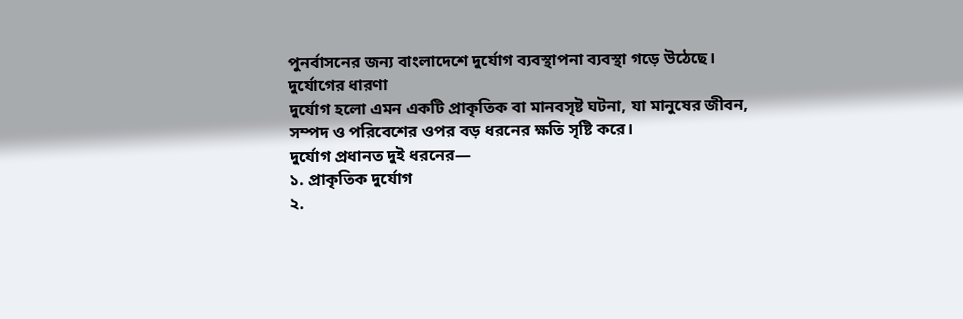পুনর্বাসনের জন্য বাংলাদেশে দুর্যোগ ব্যবস্থাপনা ব্যবস্থা গড়ে উঠেছে।
দুর্যোগের ধারণা
দুর্যোগ হলো এমন একটি প্রাকৃতিক বা মানবসৃষ্ট ঘটনা, যা মানুষের জীবন, সম্পদ ও পরিবেশের ওপর বড় ধরনের ক্ষতি সৃষ্টি করে।
দুর্যোগ প্রধানত দুই ধরনের—
১. প্রাকৃতিক দুর্যোগ
২.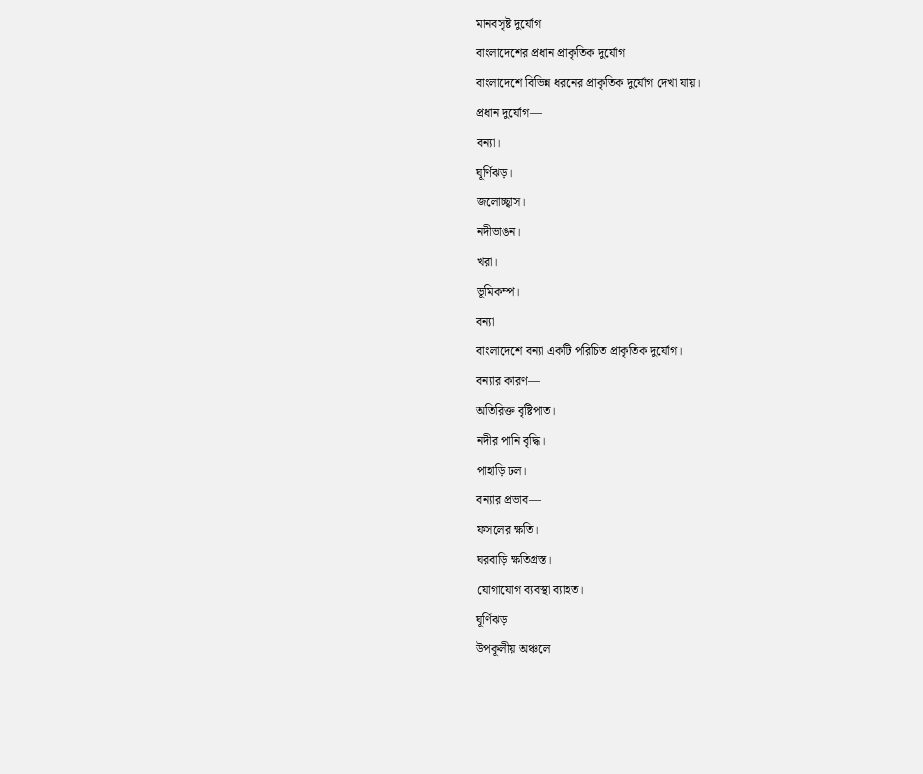মানবসৃষ্ট দুর্যোগ
বাংলাদেশের প্রধান প্রাকৃতিক দুর্যোগ
বাংলাদেশে বিভিন্ন ধরনের প্রাকৃতিক দুর্যোগ দেখা যায়।
প্রধান দুর্যোগ—
বন্যা।
ঘূর্ণিঝড়।
জলোচ্ছ্বাস।
নদীভাঙন।
খরা।
ভূমিকম্প।
বন্যা
বাংলাদেশে বন্যা একটি পরিচিত প্রাকৃতিক দুর্যোগ।
বন্যার কারণ—
অতিরিক্ত বৃষ্টিপাত।
নদীর পানি বৃদ্ধি।
পাহাড়ি ঢল।
বন্যার প্রভাব—
ফসলের ক্ষতি।
ঘরবাড়ি ক্ষতিগ্রস্ত।
যোগাযোগ ব্যবস্থা ব্যাহত।
ঘূর্ণিঝড়
উপকূলীয় অঞ্চলে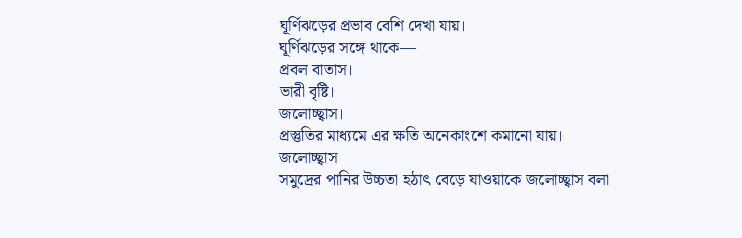ঘূর্ণিঝড়ের প্রভাব বেশি দেখা যায়।
ঘূর্ণিঝড়ের সঙ্গে থাকে—
প্রবল বাতাস।
ভারী বৃষ্টি।
জলোচ্ছ্বাস।
প্রস্তুতির মাধ্যমে এর ক্ষতি অনেকাংশে কমানো যায়।
জলোচ্ছ্বাস
সমুদ্রের পানির উচ্চতা হঠাৎ বেড়ে যাওয়াকে জলোচ্ছ্বাস বলা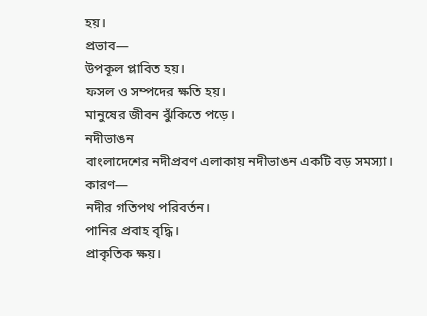হয়।
প্রভাব—
উপকূল প্লাবিত হয়।
ফসল ও সম্পদের ক্ষতি হয়।
মানুষের জীবন ঝুঁকিতে পড়ে।
নদীভাঙন
বাংলাদেশের নদীপ্রবণ এলাকায় নদীভাঙন একটি বড় সমস্যা।
কারণ—
নদীর গতিপথ পরিবর্তন।
পানির প্রবাহ বৃদ্ধি।
প্রাকৃতিক ক্ষয়।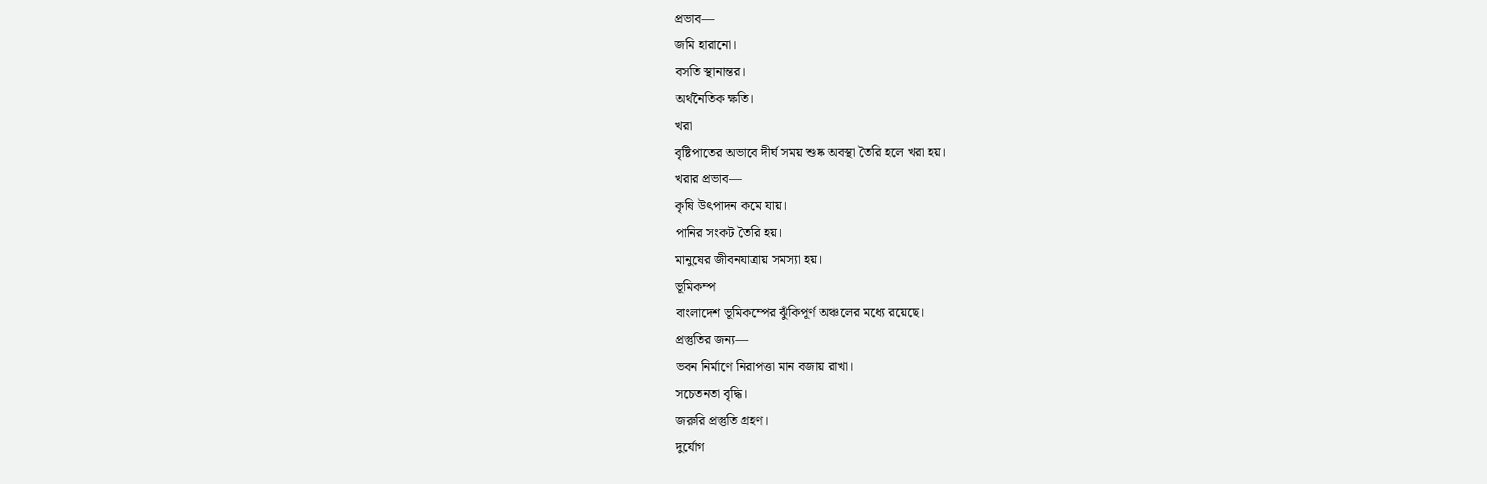প্রভাব—
জমি হারানো।
বসতি স্থানান্তর।
অর্থনৈতিক ক্ষতি।
খরা
বৃষ্টিপাতের অভাবে দীর্ঘ সময় শুষ্ক অবস্থা তৈরি হলে খরা হয়।
খরার প্রভাব—
কৃষি উৎপাদন কমে যায়।
পানির সংকট তৈরি হয়।
মানুষের জীবনযাত্রায় সমস্যা হয়।
ভূমিকম্প
বাংলাদেশ ভূমিকম্পের ঝুঁকিপূর্ণ অঞ্চলের মধ্যে রয়েছে।
প্রস্তুতির জন্য—
ভবন নির্মাণে নিরাপত্তা মান বজায় রাখা।
সচেতনতা বৃদ্ধি।
জরুরি প্রস্তুতি গ্রহণ।
দুর্যোগ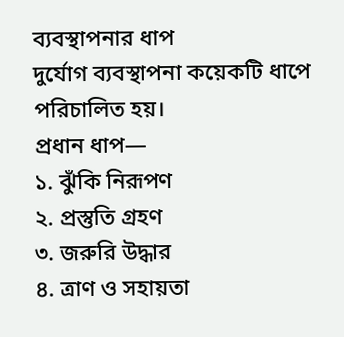ব্যবস্থাপনার ধাপ
দুর্যোগ ব্যবস্থাপনা কয়েকটি ধাপে পরিচালিত হয়।
প্রধান ধাপ—
১. ঝুঁকি নিরূপণ
২. প্রস্তুতি গ্রহণ
৩. জরুরি উদ্ধার
৪. ত্রাণ ও সহায়তা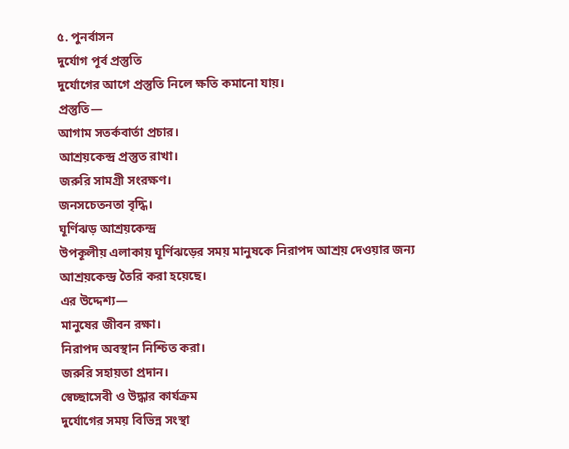৫. পুনর্বাসন
দুর্যোগ পূর্ব প্রস্তুতি
দুর্যোগের আগে প্রস্তুতি নিলে ক্ষতি কমানো যায়।
প্রস্তুতি—
আগাম সতর্কবার্তা প্রচার।
আশ্রয়কেন্দ্র প্রস্তুত রাখা।
জরুরি সামগ্রী সংরক্ষণ।
জনসচেতনতা বৃদ্ধি।
ঘূর্ণিঝড় আশ্রয়কেন্দ্র
উপকূলীয় এলাকায় ঘূর্ণিঝড়ের সময় মানুষকে নিরাপদ আশ্রয় দেওয়ার জন্য আশ্রয়কেন্দ্র তৈরি করা হয়েছে।
এর উদ্দেশ্য—
মানুষের জীবন রক্ষা।
নিরাপদ অবস্থান নিশ্চিত করা।
জরুরি সহায়তা প্রদান।
স্বেচ্ছাসেবী ও উদ্ধার কার্যক্রম
দুর্যোগের সময় বিভিন্ন সংস্থা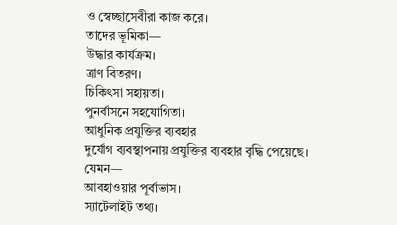ও স্বেচ্ছাসেবীরা কাজ করে।
তাদের ভূমিকা—
উদ্ধার কার্যক্রম।
ত্রাণ বিতরণ।
চিকিৎসা সহায়তা।
পুনর্বাসনে সহযোগিতা।
আধুনিক প্রযুক্তির ব্যবহার
দুর্যোগ ব্যবস্থাপনায় প্রযুক্তির ব্যবহার বৃদ্ধি পেয়েছে।
যেমন—
আবহাওয়ার পূর্বাভাস।
স্যাটেলাইট তথ্য।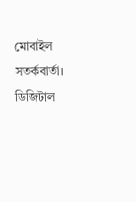মোবাইল সতর্কবার্তা।
ডিজিটাল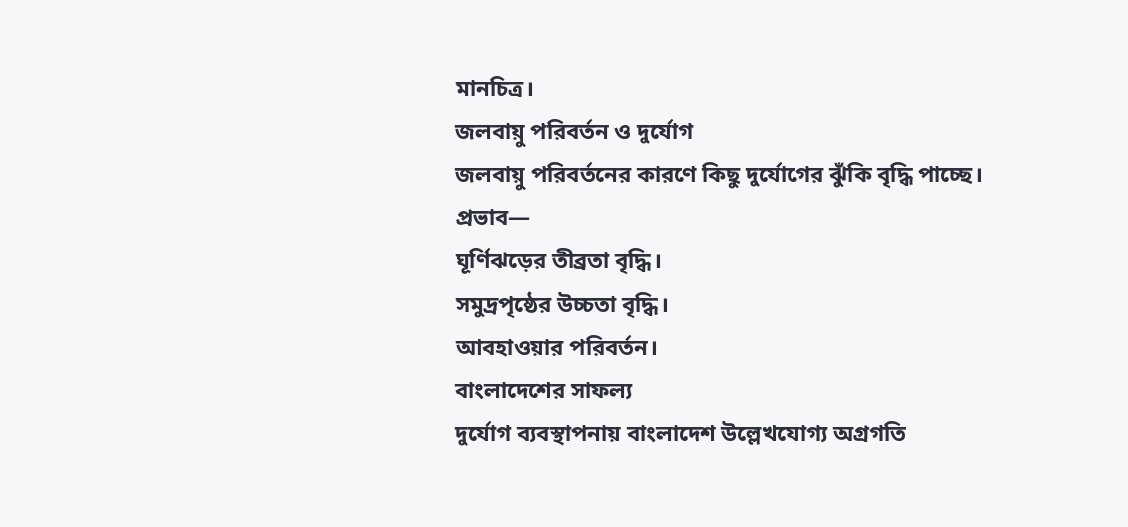মানচিত্র।
জলবায়ু পরিবর্তন ও দুর্যোগ
জলবায়ু পরিবর্তনের কারণে কিছু দুর্যোগের ঝুঁকি বৃদ্ধি পাচ্ছে।
প্রভাব—
ঘূর্ণিঝড়ের তীব্রতা বৃদ্ধি।
সমুদ্রপৃষ্ঠের উচ্চতা বৃদ্ধি।
আবহাওয়ার পরিবর্তন।
বাংলাদেশের সাফল্য
দুর্যোগ ব্যবস্থাপনায় বাংলাদেশ উল্লেখযোগ্য অগ্রগতি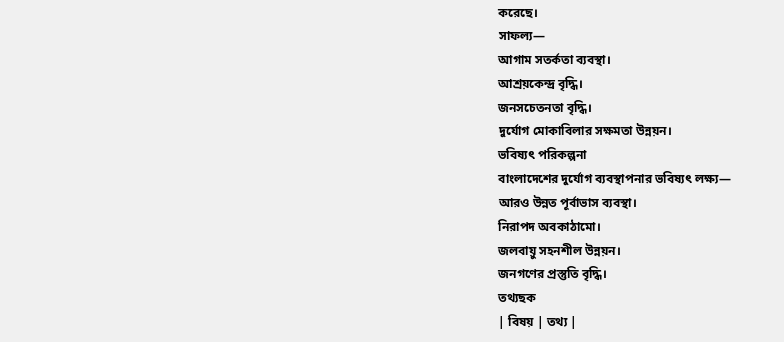করেছে।
সাফল্য—
আগাম সতর্কতা ব্যবস্থা।
আশ্রয়কেন্দ্র বৃদ্ধি।
জনসচেতনতা বৃদ্ধি।
দুর্যোগ মোকাবিলার সক্ষমতা উন্নয়ন।
ভবিষ্যৎ পরিকল্পনা
বাংলাদেশের দুর্যোগ ব্যবস্থাপনার ভবিষ্যৎ লক্ষ্য—
আরও উন্নত পূর্বাভাস ব্যবস্থা।
নিরাপদ অবকাঠামো।
জলবায়ু সহনশীল উন্নয়ন।
জনগণের প্রস্তুতি বৃদ্ধি।
তথ্যছক
| বিষয় | তথ্য |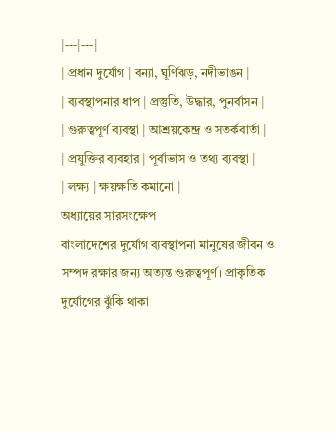|---|---|
| প্রধান দুর্যোগ | বন্যা, ঘূর্ণিঝড়, নদীভাঙন |
| ব্যবস্থাপনার ধাপ | প্রস্তুতি, উদ্ধার, পুনর্বাসন |
| গুরুত্বপূর্ণ ব্যবস্থা | আশ্রয়কেন্দ্র ও সতর্কবার্তা |
| প্রযুক্তির ব্যবহার | পূর্বাভাস ও তথ্য ব্যবস্থা |
| লক্ষ্য | ক্ষয়ক্ষতি কমানো |
অধ্যায়ের সারসংক্ষেপ
বাংলাদেশের দুর্যোগ ব্যবস্থাপনা মানুষের জীবন ও সম্পদ রক্ষার জন্য অত্যন্ত গুরুত্বপূর্ণ। প্রাকৃতিক দুর্যোগের ঝুঁকি থাকা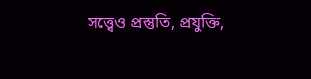সত্ত্বেও প্রস্তুতি, প্রযুক্তি,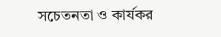সচেতনতা ও কার্যকর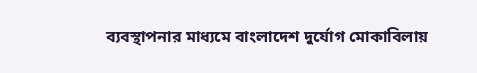ব্যবস্থাপনার মাধ্যমে বাংলাদেশ দুর্যোগ মোকাবিলায়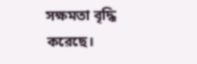সক্ষমতা বৃদ্ধি করেছে।